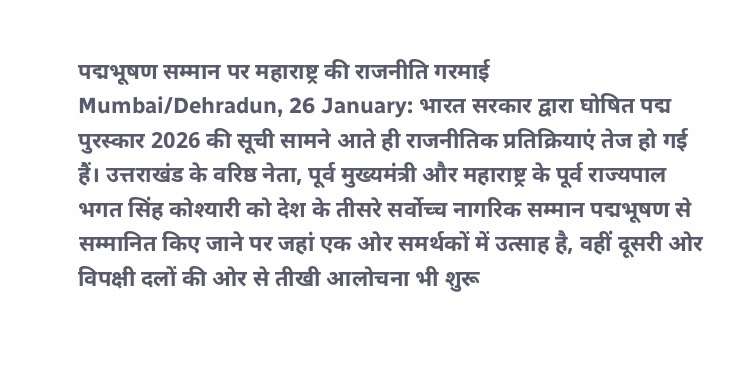पद्मभूषण सम्मान पर महाराष्ट्र की राजनीति गरमाई
Mumbai/Dehradun, 26 January: भारत सरकार द्वारा घोषित पद्म पुरस्कार 2026 की सूची सामने आते ही राजनीतिक प्रतिक्रियाएं तेज हो गई हैं। उत्तराखंड के वरिष्ठ नेता, पूर्व मुख्यमंत्री और महाराष्ट्र के पूर्व राज्यपाल भगत सिंह कोश्यारी को देश के तीसरे सर्वोच्च नागरिक सम्मान पद्मभूषण से सम्मानित किए जाने पर जहां एक ओर समर्थकों में उत्साह है, वहीं दूसरी ओर विपक्षी दलों की ओर से तीखी आलोचना भी शुरू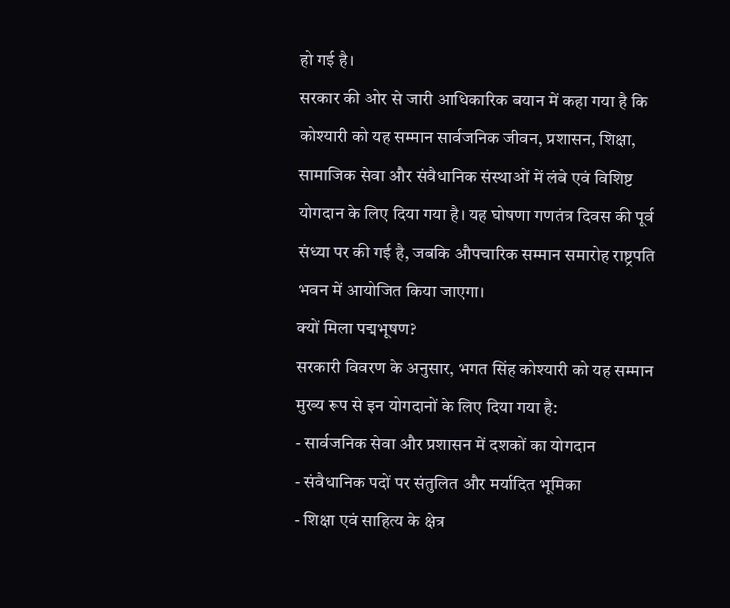हो गई है।
सरकार की ओर से जारी आधिकारिक बयान में कहा गया है कि कोश्यारी को यह सम्मान सार्वजनिक जीवन, प्रशासन, शिक्षा, सामाजिक सेवा और संवैधानिक संस्थाओं में लंबे एवं विशिष्ट योगदान के लिए दिया गया है। यह घोषणा गणतंत्र दिवस की पूर्व संध्या पर की गई है, जबकि औपचारिक सम्मान समारोह राष्ट्रपति भवन में आयोजित किया जाएगा।
क्यों मिला पद्मभूषण?
सरकारी विवरण के अनुसार, भगत सिंह कोश्यारी को यह सम्मान मुख्य रूप से इन योगदानों के लिए दिया गया है:
- सार्वजनिक सेवा और प्रशासन में दशकों का योगदान
- संवैधानिक पदों पर संतुलित और मर्यादित भूमिका
- शिक्षा एवं साहित्य के क्षेत्र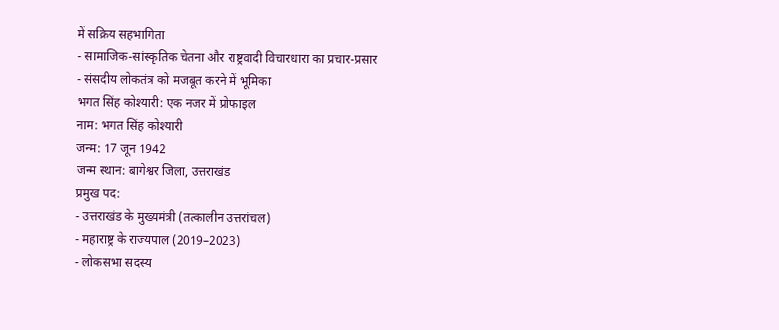में सक्रिय सहभागिता
- सामाजिक-सांस्कृतिक चेतना और राष्ट्रवादी विचारधारा का प्रचार-प्रसार
- संसदीय लोकतंत्र को मजबूत करने में भूमिका
भगत सिंह कोश्यारी: एक नजर में प्रोफाइल
नाम: भगत सिंह कोश्यारी
जन्म: 17 जून 1942
जन्म स्थान: बागेश्वर जिला, उत्तराखंड
प्रमुख पद:
- उत्तराखंड के मुख्यमंत्री (तत्कालीन उत्तरांचल)
- महाराष्ट्र के राज्यपाल (2019–2023)
- लोकसभा सदस्य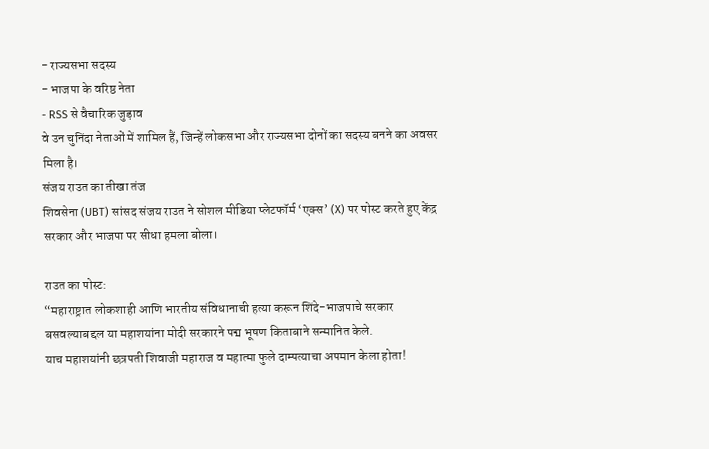- राज्यसभा सदस्य
- भाजपा के वरिष्ठ नेता
- RSS से वैचारिक जुड़ाव
वे उन चुनिंदा नेताओं में शामिल हैं, जिन्हें लोकसभा और राज्यसभा दोनों का सदस्य बनने का अवसर मिला है।
संजय राउत का तीखा तंज
शिवसेना (UBT) सांसद संजय राउत ने सोशल मीडिया प्लेटफॉर्म ‘एक्स’ (X) पर पोस्ट करते हुए केंद्र सरकार और भाजपा पर सीधा हमला बोला।

राउत का पोस्ट:
“महाराष्ट्रात लोकशाही आणि भारतीय संविधानाची हत्या करून शिंदे-भाजपाचे सरकार बसवल्याबद्दल या महाशयांना मोदी सरकारने पद्म भूषण किताबाने सन्मानित केले.
याच महाशयांनी छत्रपती शिवाजी महाराज व महात्मा फुले दाम्पत्याचा अपमान केला होता!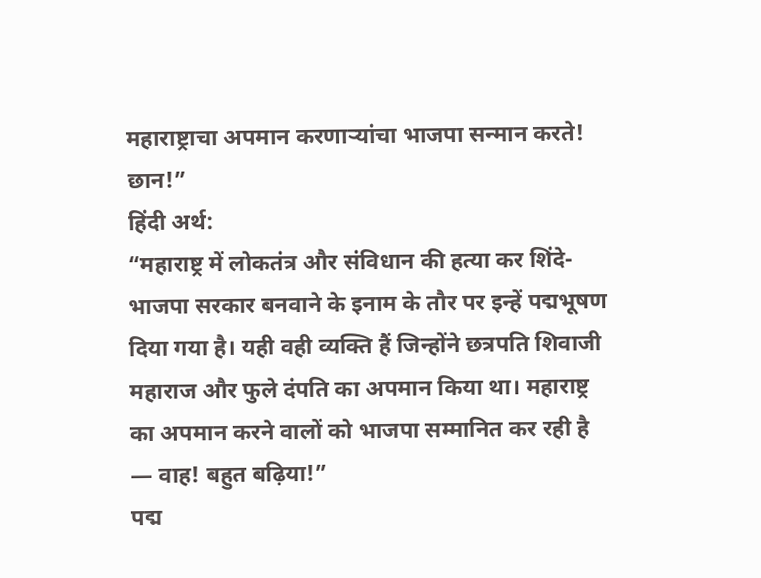महाराष्ट्राचा अपमान करणाऱ्यांचा भाजपा सन्मान करते! छान!”
हिंदी अर्थ:
“महाराष्ट्र में लोकतंत्र और संविधान की हत्या कर शिंदे-भाजपा सरकार बनवाने के इनाम के तौर पर इन्हें पद्मभूषण दिया गया है। यही वही व्यक्ति हैं जिन्होंने छत्रपति शिवाजी महाराज और फुले दंपति का अपमान किया था। महाराष्ट्र का अपमान करने वालों को भाजपा सम्मानित कर रही है — वाह! बहुत बढ़िया!”
पद्म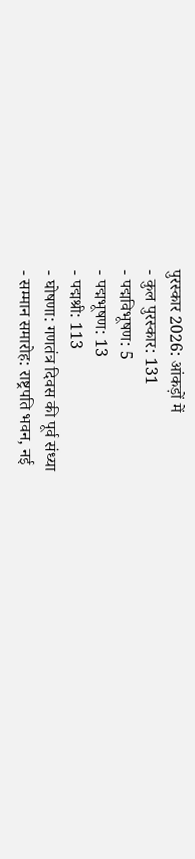पुरस्कार 2026: आंकड़ों में
- कुल पुरस्कार: 131
- पद्मविभूषण: 5
- पद्मभूषण: 13
- पद्मश्री: 113
- घोषणा: गणतंत्र दिवस की पूर्व संध्या
- सम्मान समारोह: राष्ट्रपति भवन, नई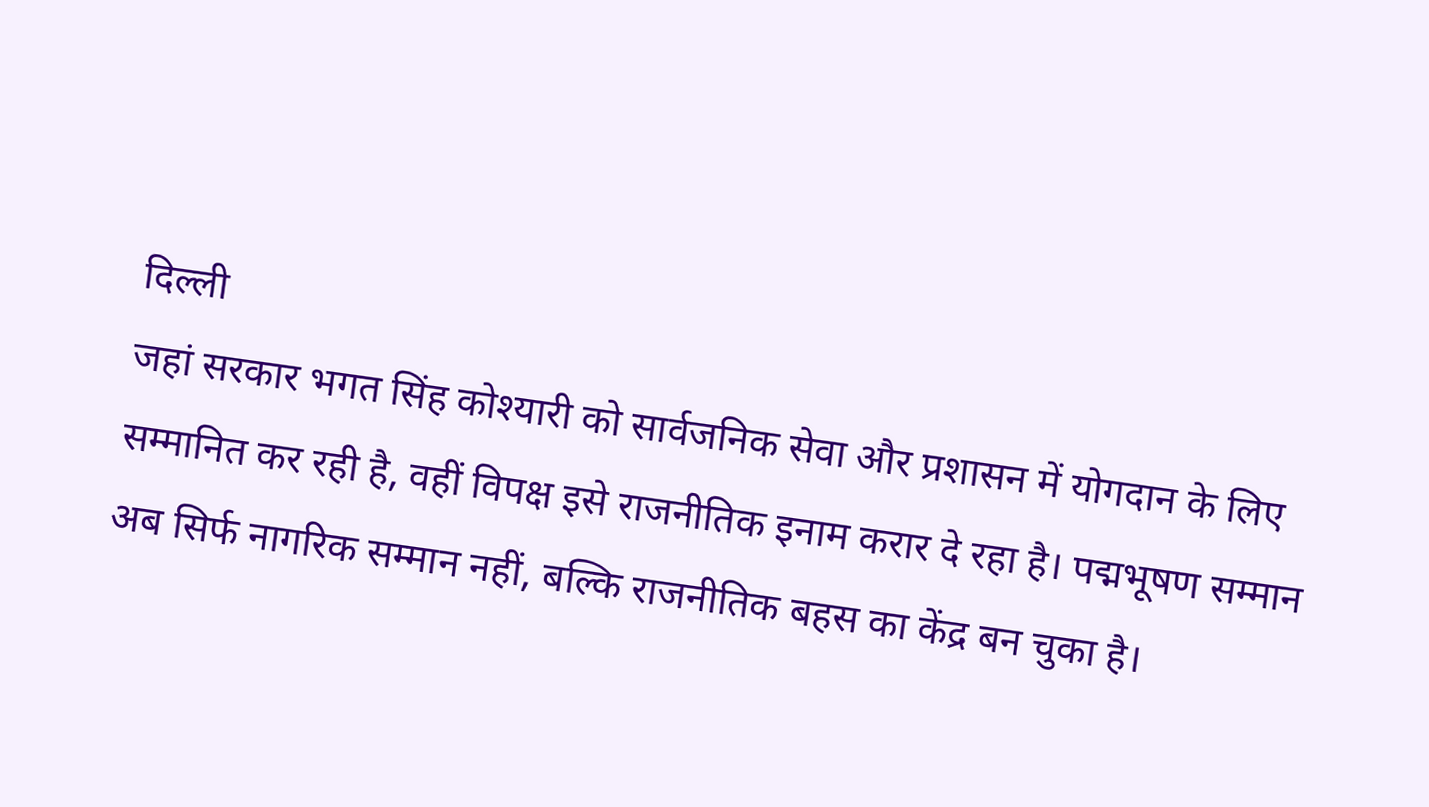दिल्ली
जहां सरकार भगत सिंह कोश्यारी को सार्वजनिक सेवा और प्रशासन में योगदान के लिए सम्मानित कर रही है, वहीं विपक्ष इसे राजनीतिक इनाम करार दे रहा है। पद्मभूषण सम्मान अब सिर्फ नागरिक सम्मान नहीं, बल्कि राजनीतिक बहस का केंद्र बन चुका है।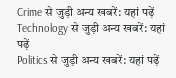Crime से जुड़ी अन्य खबरें: यहां पढ़ें
Technology से जुड़ी अन्य खबरें: यहां पढ़ें
Politics से जुड़ी अन्य खबरें: यहां पढ़ें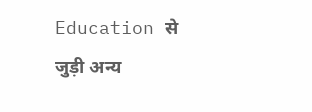Education से जुड़ी अन्य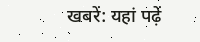खबरें: यहां पढ़ें